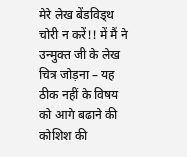मेरे लेख बेंडविड्थ चोरी न करें!! में मैं ने उन्मुक्त जी के लेख चित्र जोड़ना – यह ठीक नहीं के विषय को आगे बढाने की कोशिश की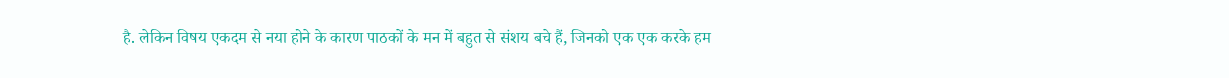है. लेकिन विषय एकदम से नया होने के कारण पाठकों के मन में बहुत से संशय बचे हैं, जिनको एक एक करके हम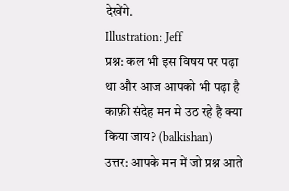देखेंगे.
Illustration: Jeff
प्रश्न: कल भी इस विषय पर पढ़ा था और आज आपको भी पढ़ा है काफ़ी संदेह मन मे उठ रहे है क्या किया जाय? (balkishan)
उत्तर: आपके मन में जो प्रश्न आते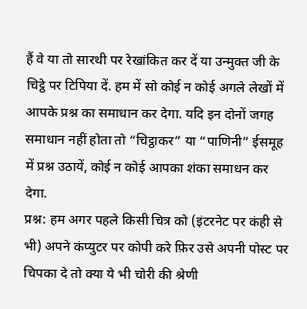हैं वे या तो सारथी पर रेखांकित कर दें या उन्मुक्त जी के चिट्ठे पर टिपिया दें. हम में सो कोई न कोई अगले लेखों में आपके प्रश्न का समाधान कर देगा. यदि इन दोनों जगह समाधान नहीं होता तो “चिट्ठाकर” या “पाणिनी” ईसमूह में प्रश्न उठायें, कोई न कोई आपका शंका समाधन कर देगा.
प्रश्न: हम अगर पहले किसी चित्र को (इंटरनेट पर कंही से भी) अपने कंप्युटर पर कोपी करे फ़िर उसे अपनी पोस्ट पर चिपका दे तो क्या ये भी चोरी की श्रेणी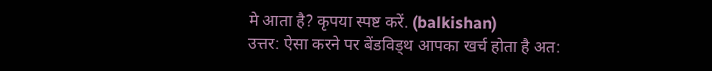मे आता है? कृपया स्पष्ट करें. (balkishan)
उत्तर: ऐसा करने पर बेंडविड्थ आपका खर्च होता है अत: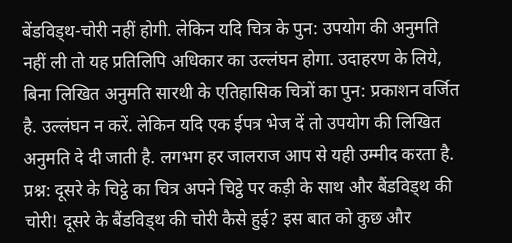बेंडविड्थ-चोरी नहीं होगी. लेकिन यदि चित्र के पुन: उपयोग की अनुमति नहीं ली तो यह प्रतिलिपि अधिकार का उल्लंघन होगा. उदाहरण के लिये, बिना लिखित अनुमति सारथी के एतिहासिक चित्रों का पुन: प्रकाशन वर्जित है. उल्लंघन न करें. लेकिन यदि एक ईपत्र भेज दें तो उपयोग की लिखित अनुमति दे दी जाती है. लगभग हर जालराज आप से यही उम्मीद करता है.
प्रश्न: दूसरे के चिट्ठे का चित्र अपने चिट्ठे पर कड़ी के साथ और बैंडविड्थ की चोरी! दूसरे के बैंडविड्थ की चोरी कैसे हुई? इस बात को कुछ और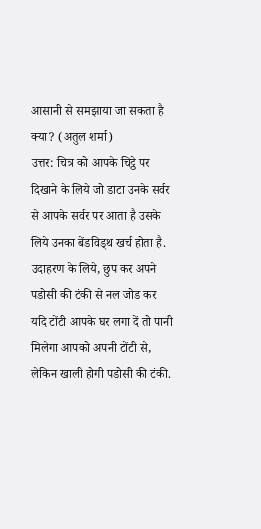आसानी से समझाया जा सकता है क्या? (अतुल शर्मा)
उत्तर: चित्र को आपके चिट्ठे पर दिखाने के लिये जो डाटा उनके सर्वर से आपके सर्वर पर आता है उसके लिये उनका बेंडविड्थ खर्च होता है. उदाहरण के लिये, छुप कर अपने पडोसी की टंकी से नल जोड कर यदि टोंटी आपके घर लगा दें तो पानी मिलेगा आपको अपनी टोंटी से, लेकिन खाली होगी पडोसी की टंकी.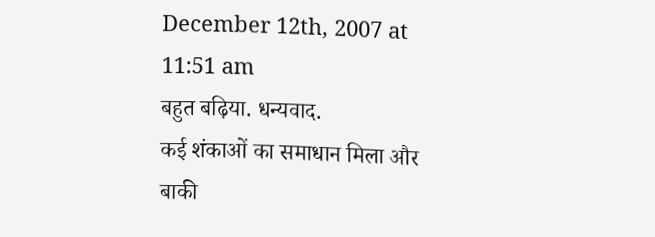December 12th, 2007 at 11:51 am
बहुत बढ़िया. धन्यवाद.
कई शंकाओं का समाधान मिला और बाकी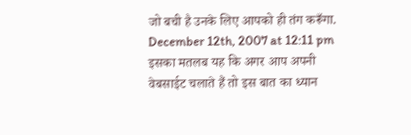जो बची है उनके लिए आपको ही तंग करूँगा.
December 12th, 2007 at 12:11 pm
इसका मतलब यह कि अगर आप अपनी वेबसाईट चलाते हैं तो इस बात का ध्यान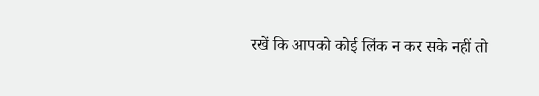रखें कि आपको कोई लिंक न कर सके नहीं तो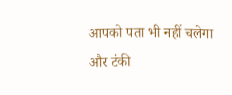आपको पता भी नहीं चलेगा और टंकी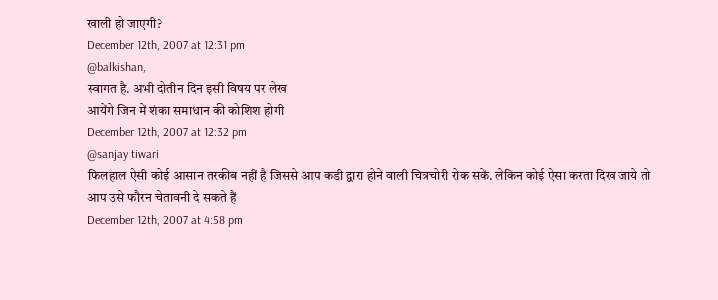खाली हो जाएगी?
December 12th, 2007 at 12:31 pm
@balkishan,
स्वागत है. अभी दोतीन दिन इसी विषय पर लेख
आयेंगे जिन में शंका समाधान की कोशिश होगी
December 12th, 2007 at 12:32 pm
@sanjay tiwari
फिलहाल ऐसी कोई आसान तरकीब नहीं है जिससे आप कडी द्वारा होने वाली चित्रचोरी रोक सकें. लेकिन कोई ऐसा करता दिख जाये तो आप उसे फौरन चेतावनी दे सकते हैं
December 12th, 2007 at 4:58 pm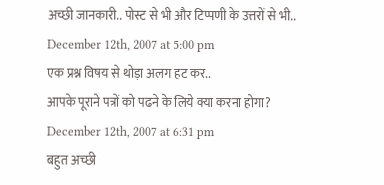अच्छी जानकारी.. पोस्ट से भी और टिप्पणी के उत्तरों से भी..
December 12th, 2007 at 5:00 pm
एक प्रश्न विषय से थोड़ा अलग हट कर..
आपके पूराने पत्रों को पढने के लिये क्या करना होगा?
December 12th, 2007 at 6:31 pm
बहुत अच्छी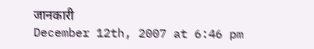जानकारी
December 12th, 2007 at 6:46 pm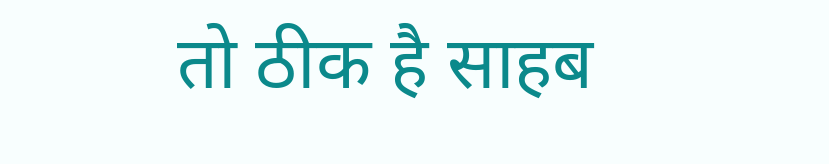तो ठीक है साहब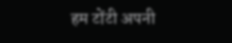हम टोंटी अपनी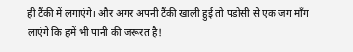ही टैंकी में लगाएंगे। और अगर अपनी टैंकी खाली हुई तो पडोसी से एक जग माँग लाएंगे कि हमें भी पानी की जरूरत है!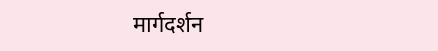मार्गदर्शन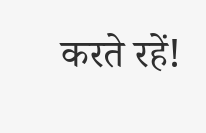करते रहें!